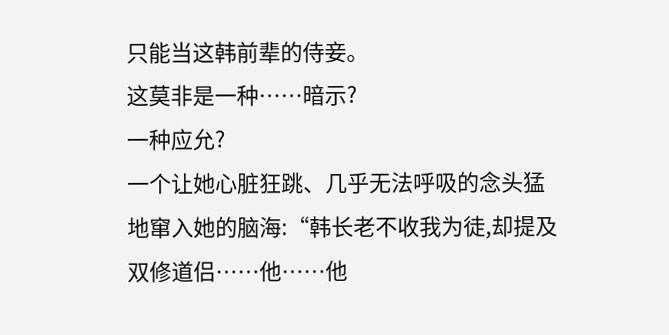只能当这韩前辈的侍妾。
这莫非是一种……暗示?
一种应允?
一个让她心脏狂跳、几乎无法呼吸的念头猛地窜入她的脑海:“韩长老不收我为徒,却提及双修道侣……他……他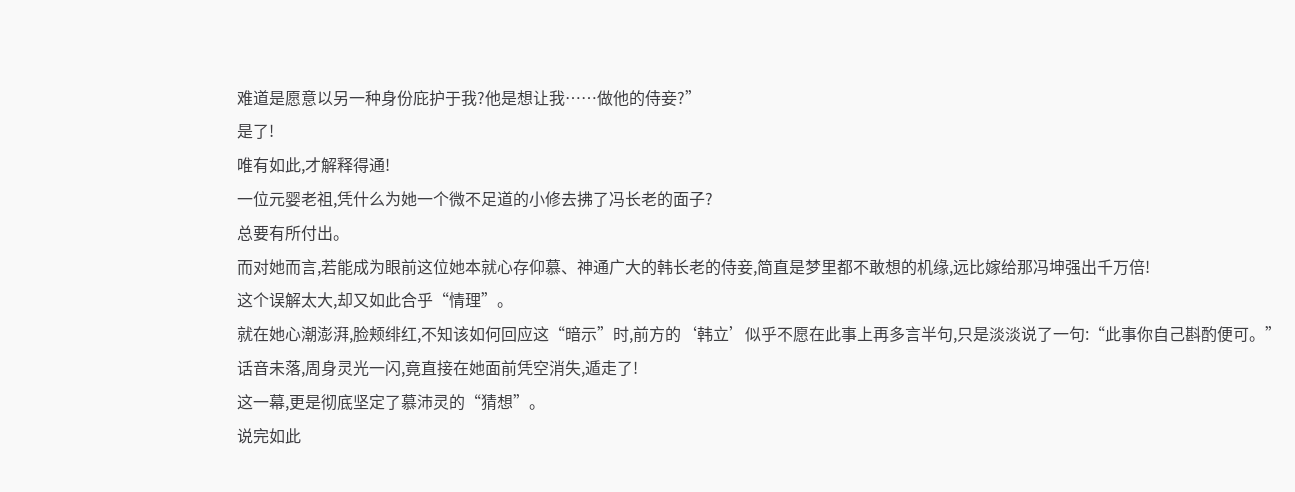难道是愿意以另一种身份庇护于我?他是想让我……做他的侍妾?”
是了!
唯有如此,才解释得通!
一位元婴老祖,凭什么为她一个微不足道的小修去拂了冯长老的面子?
总要有所付出。
而对她而言,若能成为眼前这位她本就心存仰慕、神通广大的韩长老的侍妾,简直是梦里都不敢想的机缘,远比嫁给那冯坤强出千万倍!
这个误解太大,却又如此合乎“情理”。
就在她心潮澎湃,脸颊绯红,不知该如何回应这“暗示”时,前方的‘韩立’似乎不愿在此事上再多言半句,只是淡淡说了一句:“此事你自己斟酌便可。”
话音未落,周身灵光一闪,竟直接在她面前凭空消失,遁走了!
这一幕,更是彻底坚定了慕沛灵的“猜想”。
说完如此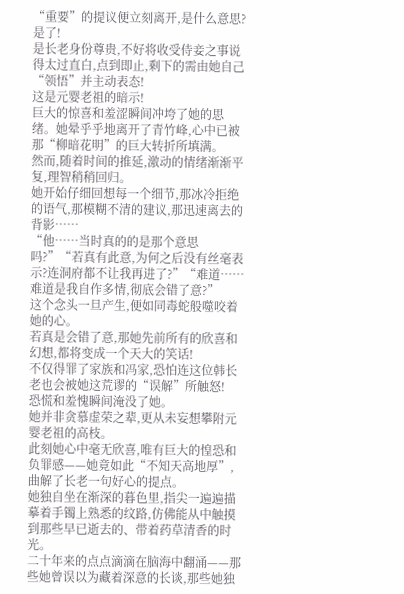“重要”的提议便立刻离开,是什么意思?
是了!
是长老身份尊贵,不好将收受侍妾之事说得太过直白,点到即止,剩下的需由她自己“领悟”并主动表态!
这是元婴老祖的暗示!
巨大的惊喜和羞涩瞬间冲垮了她的思绪。她晕乎乎地离开了青竹峰,心中已被那“柳暗花明”的巨大转折所填满。
然而,随着时间的推延,激动的情绪渐渐平复,理智稍稍回归。
她开始仔细回想每一个细节,那冰冷拒绝的语气,那模糊不清的建议,那迅速离去的背影……
“他……当时真的的是那个意思吗?”“若真有此意,为何之后没有丝毫表示?连洞府都不让我再进了?”“难道……难道是我自作多情,彻底会错了意?”
这个念头一旦产生,便如同毒蛇般噬咬着她的心。
若真是会错了意,那她先前所有的欣喜和幻想,都将变成一个天大的笑话!
不仅得罪了家族和冯家,恐怕连这位韩长老也会被她这荒谬的“误解”所触怒!
恐慌和羞愧瞬间淹没了她。
她并非贪慕虚荣之辈,更从未妄想攀附元婴老祖的高枝。
此刻她心中毫无欣喜,唯有巨大的惶恐和负罪感——她竟如此“不知天高地厚”,曲解了长老一句好心的提点。
她独自坐在渐深的暮色里,指尖一遍遍描摹着手镯上熟悉的纹路,仿佛能从中触摸到那些早已逝去的、带着药草清香的时光。
二十年来的点点滴滴在脑海中翻涌——那些她曾误以为藏着深意的长谈,那些她独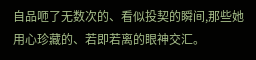自品咂了无数次的、看似投契的瞬间,那些她用心珍藏的、若即若离的眼神交汇。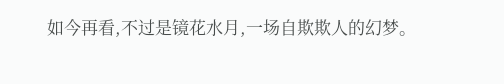如今再看,不过是镜花水月,一场自欺欺人的幻梦。